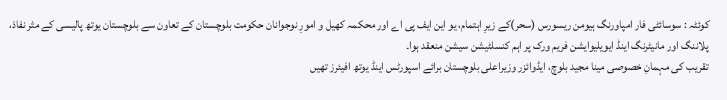کوئٹہ : سوسائٹی فار امپاورنگ ہیومن ریسورس (سحر)کے زیرِ اہتمام، یو این ایف پی اے اور محکمہ کھیل و امورِ نوجوانان حکومت بلوچستان کے تعاون سے بلوچستان یوتھ پالیسی کے مثر نفاذ، پلاننگ اور مانیٹرنگ اینڈ ایویلیوایشن فریم ورک پر اہم کنسلٹیشن سیشن منعقد ہوا۔
تقریب کی مہمانِ خصوصی مینا مجید بلوچ، ایڈوائزر وزیراعلی بلوچستان برائے اسپورٹس اینڈ یوتھ افیئرز تھیں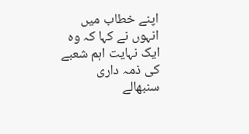اپنے خطاب میں انہوں نے کہا کہ وہ ایک نہایت اہم شعبے کی ذمہ داری سنبھالے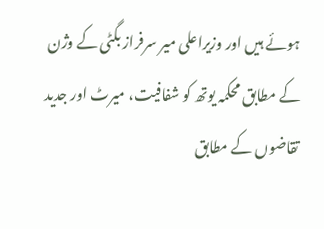ہوئے ہیں اور وزیراعلی میر سرفراز بگٹی کے وژن کے مطابق محکمہ یوتھ کو شفافیت، میرٹ اور جدید تقاضوں کے مطابق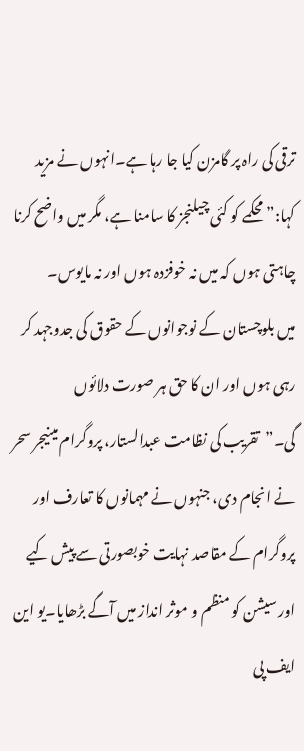ترقی کی راہ پر گامزن کیا جا رہا ہے۔انہوں نے مزید کہا:”محکمے کو کئی چیلنجز کا سامنا ہے، مگر میں واضح کرنا چاہتی ہوں کہ میں نہ خوفزدہ ہوں اور نہ مایوس۔
میں بلوچستان کے نوجوانوں کے حقوق کی جدوجہد کر رہی ہوں اور ان کا حق ہر صورت دلائوں گی۔”تقریب کی نظامت عبدالستار، پروگرام مینیجر سحر نے انجام دی، جنہوں نے مہمانوں کا تعارف اور پروگرام کے مقاصد نہایت خوبصورتی سے پیش کیے اور سیشن کو منظم و موثر انداز میں آگے بڑھایا۔یو این ایف پی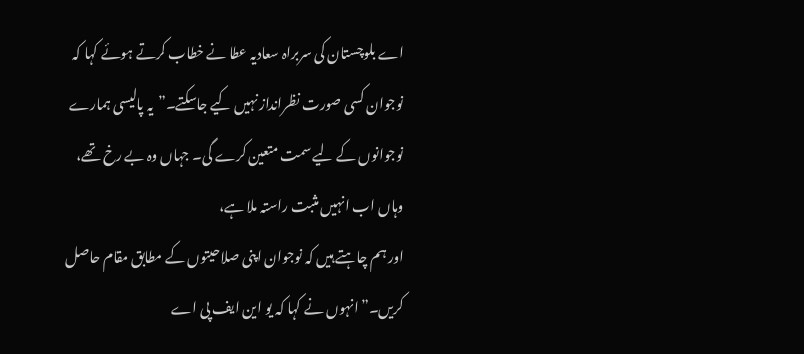اے بلوچستان کی سربراہ سعادیہ عطا نے خطاب کرتے ہوئے کہا کہ نوجوان کسی صورت نظرانداز نہیں کیے جاسکتے۔”یہ پالیسی ہمارے نوجوانوں کے لیے سمت متعین کرے گی۔ جہاں وہ بے رخ تھے، وہاں اب انہیں مثبت راستہ ملا ہے،
اور ہم چاہتے ہیں کہ نوجوان اپنی صلاحیتوں کے مطابق مقام حاصل کریں۔”انہوں نے کہا کہ یو این ایف پی اے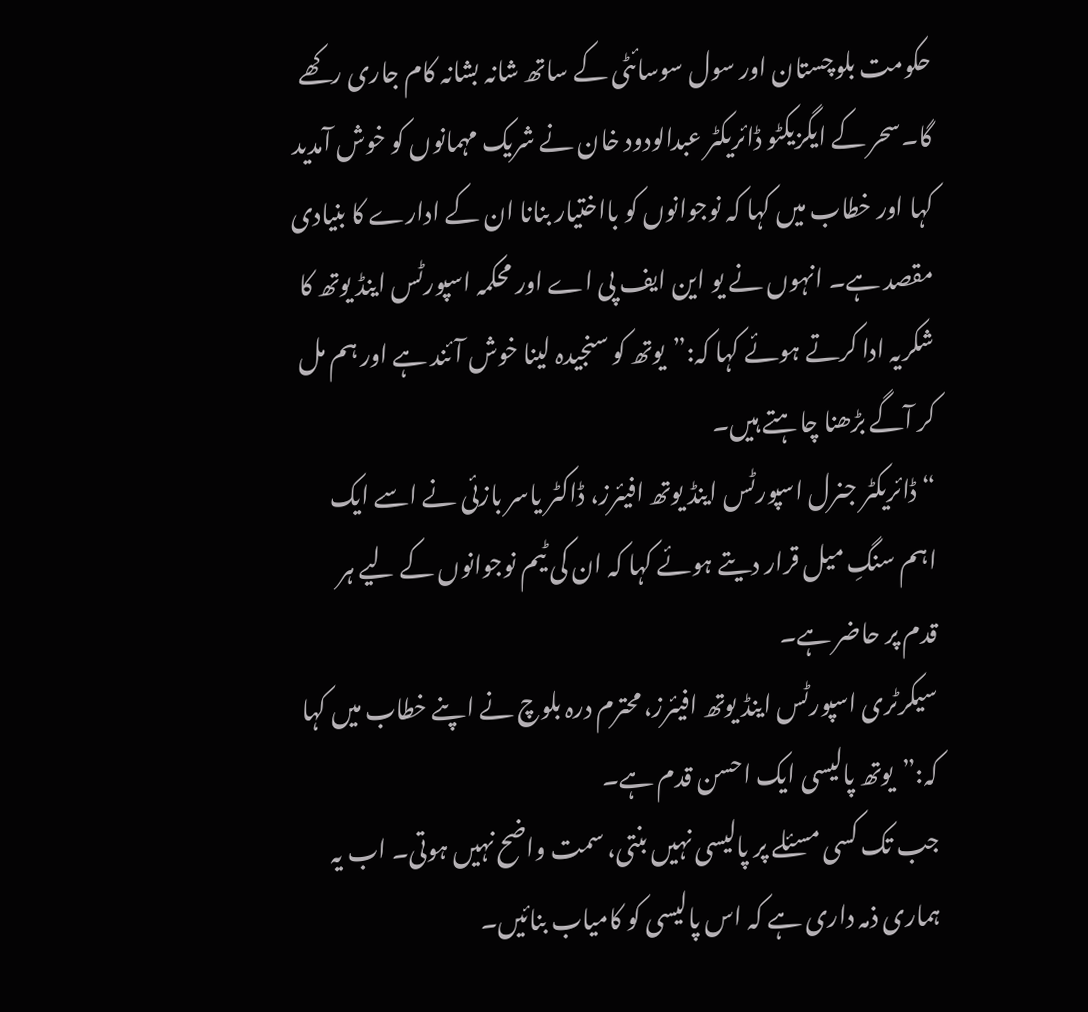حکومت بلوچستان اور سول سوسائٹی کے ساتھ شانہ بشانہ کام جاری رکھے گا۔سحر کے ایگزیکٹو ڈائریکٹر عبدالودود خان نے شریک مہمانوں کو خوش آمدید کہا اور خطاب میں کہا کہ نوجوانوں کو بااختیار بنانا ان کے ادارے کا بنیادی مقصد ہے۔ انہوں نے یو این ایف پی اے اور محکمہ اسپورٹس اینڈ یوتھ کا شکریہ ادا کرتے ہوئے کہا کہ:”یوتھ کو سنجیدہ لینا خوش آئند ہے اور ہم مل کر آگے بڑھنا چاہتے ہیں۔
“ڈائریکٹر جنرل اسپورٹس اینڈ یوتھ افیئرز، ڈاکٹر یاسر بازئی نے اسے ایک اہم سنگِ میل قرار دیتے ہوئے کہا کہ ان کی ٹیم نوجوانوں کے لیے ہر قدم پر حاضر ہے۔
سیکرٹری اسپورٹس اینڈ یوتھ افیئرز، محترم درہ بلوچ نے اپنے خطاب میں کہا کہ:”یوتھ پالیسی ایک احسن قدم ہے۔
جب تک کسی مسئلے پر پالیسی نہیں بنتی، سمت واضح نہیں ہوتی۔ اب یہ ہماری ذمہ داری ہے کہ اس پالیسی کو کامیاب بنائیں۔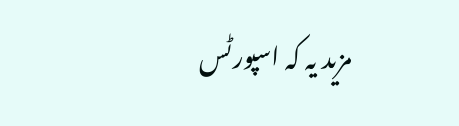مزید یہ کہ اسپورٹس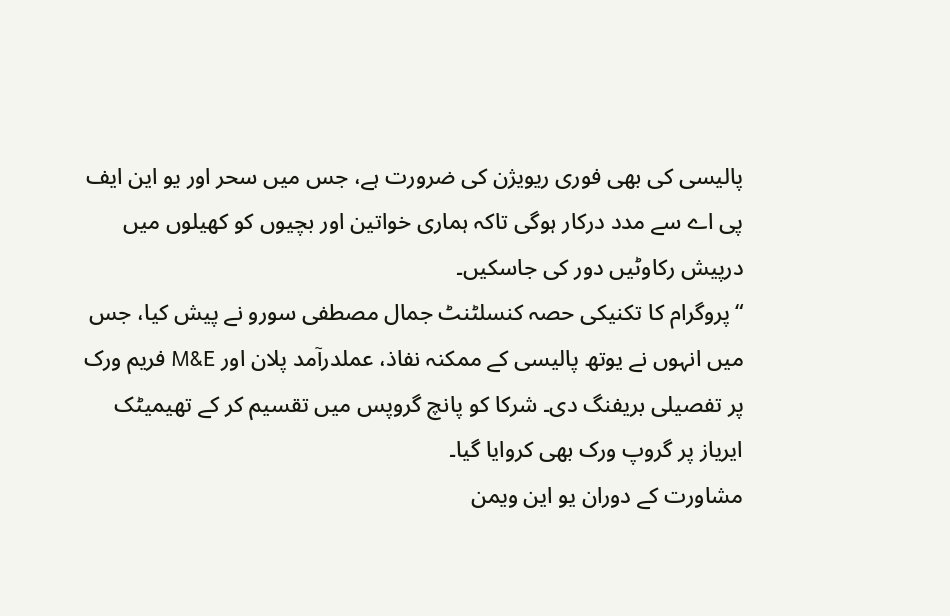پالیسی کی بھی فوری ریویژن کی ضرورت ہے، جس میں سحر اور یو این ایف پی اے سے مدد درکار ہوگی تاکہ ہماری خواتین اور بچیوں کو کھیلوں میں درپیش رکاوٹیں دور کی جاسکیں۔
“پروگرام کا تکنیکی حصہ کنسلٹنٹ جمال مصطفی سورو نے پیش کیا، جس میں انہوں نے یوتھ پالیسی کے ممکنہ نفاذ، عملدرآمد پلان اور M&E فریم ورک پر تفصیلی بریفنگ دی۔ شرکا کو پانچ گروپس میں تقسیم کر کے تھیمیٹک ایریاز پر گروپ ورک بھی کروایا گیا۔
مشاورت کے دوران یو این ویمن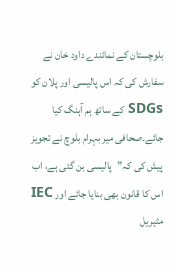بلوچستان کے نمائندے داود خان نے سفارش کی کہ اس پالیسی اور پلان کو SDGs کے ساتھ ہم آہنگ کیا جائے۔صحافی میر بہرام بلوچ نے تجویز پیش کی کہ”پالیسی بن گئی ہے، اب اس کا قانون بھی بنایا جائے اور IEC مٹیریل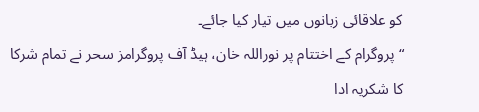کو علاقائی زبانوں میں تیار کیا جائے۔
“پروگرام کے اختتام پر نوراللہ خان، ہیڈ آف پروگرامز سحر نے تمام شرکا کا شکریہ ادا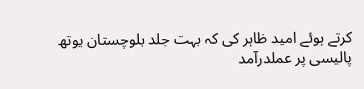کرتے ہوئے امید ظاہر کی کہ بہت جلد بلوچستان یوتھ پالیسی پر عملدرآمد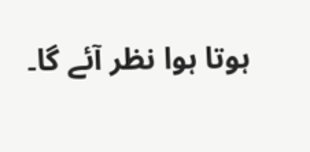ہوتا ہوا نظر آئے گا۔